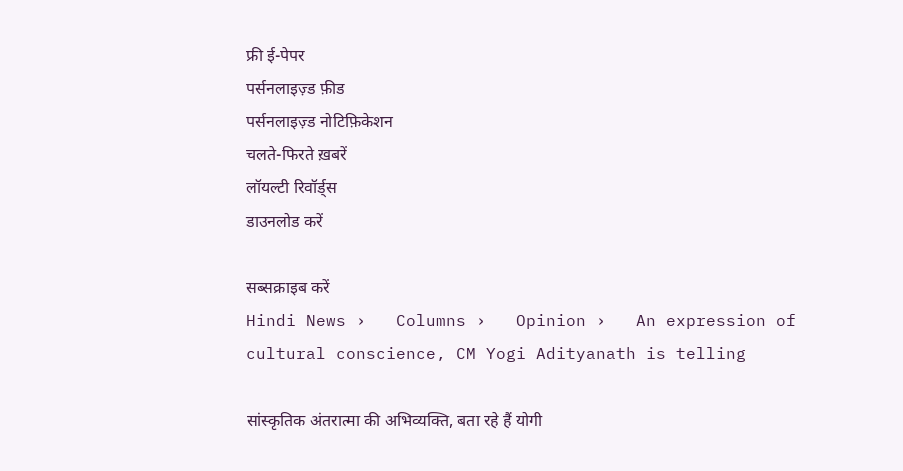फ्री ई-पेपर
पर्सनलाइज़्ड फ़ीड
पर्सनलाइज़्ड नोटिफ़िकेशन
चलते-फिरते ख़बरें
लॉयल्टी रिवॉर्ड्स
डाउनलोड करें

सब्सक्राइब करें
Hindi News ›   Columns ›   Opinion ›   An expression of cultural conscience, CM Yogi Adityanath is telling

सांस्कृतिक अंतरात्मा की अभिव्यक्ति, बता रहे हैं योगी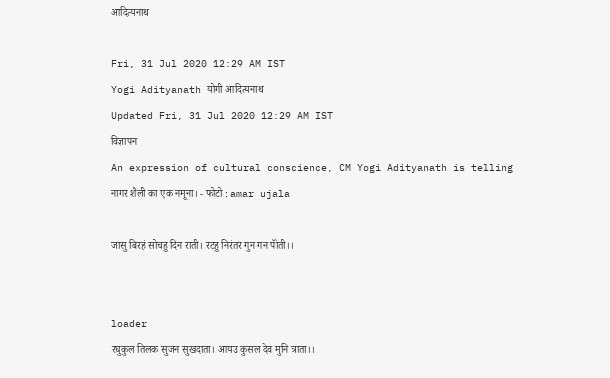आदित्यनाथ

Fri, 31 Jul 2020 12:29 AM IST
Yogi Adityanath योगी आदित्यनाथ
Updated Fri, 31 Jul 2020 12:29 AM IST
विज्ञापन
An expression of cultural conscience, CM Yogi Adityanath is telling
नागर शैली का एक नमूना। - फोटो : amar ujala

जासु बिरहं सोचहु दिन राती। रटहु निरंतर गुन गन पॉंती।।


loader
रघुकुल तिलक सुजन सुखदाता। आयउ कुसल देव मुनि त्राता।।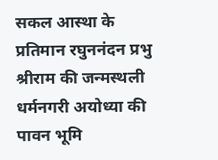सकल आस्था के प्रतिमान रघुननंदन प्रभु श्रीराम की जन्मस्थली धर्मनगरी अयोध्या की पावन भूमि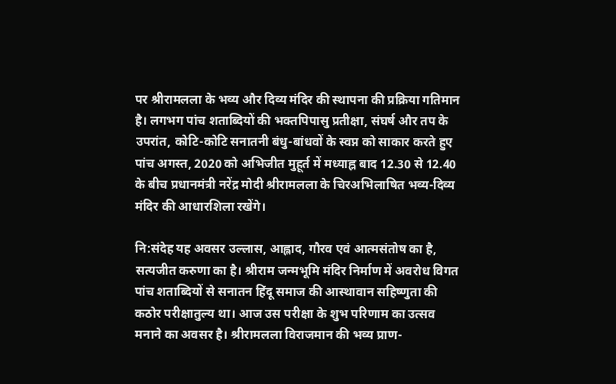पर श्रीरामलला के भव्य और दिव्य मंदिर की स्थापना की प्रक्रिया गतिमान है। लगभग पांच शताब्दियों की भक्तपिपासु प्रतीक्षा, संघर्ष और तप के उपरांत, कोटि-कोटि सनातनी बंधु-बांधवों के स्वप्न को साकार करते हुए पांच अगस्त, 2020 को अभिजीत मुहूर्त में मध्याह्न बाद 12.30 से 12.40 के बीच प्रधानमंत्री नरेंद्र मोदी श्रीरामलला के चिरअभिलाषित भव्य-दिव्य मंदिर की आधारशिला रखेंगे।

नि:संदेह यह अवसर उल्लास, आह्लाद, गौरव एवं आत्मसंतोष का है, सत्यजीत करुणा का है। श्रीराम जन्मभूमि मंदिर निर्माण में अवरोध विगत पांच शताब्दियों से सनातन हिंदू समाज की आस्थावान सहिष्णुता की कठोर परीक्षातुल्य था। आज उस परीक्षा के शुभ परिणाम का उत्सव मनाने का अवसर है। श्रीरामलला विराजमान की भव्य प्राण-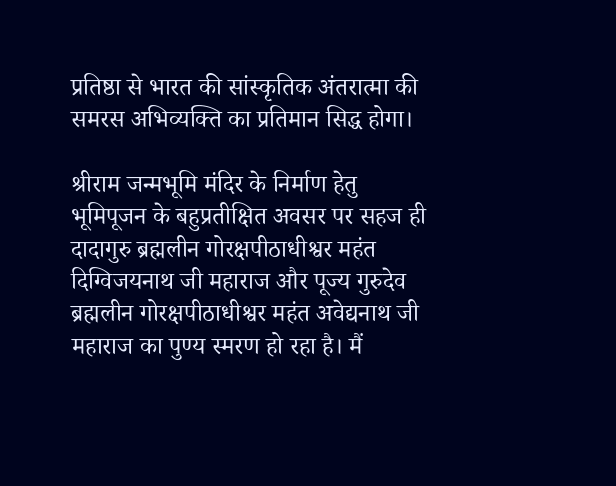प्रतिष्ठा से भारत की सांस्कृतिक अंतरात्मा की समरस अभिव्यक्ति का प्रतिमान सिद्ध होगा।

श्रीराम जन्मभूमि मंदिर के निर्माण हेतु भूमिपूजन के बहुप्रतीक्षित अवसर पर सहज ही दादागुरु ब्रह्मलीन गोरक्षपीठाधीश्वर महंत दिग्विजयनाथ जी महाराज और पूज्य गुरुदेव ब्रह्मलीन गोरक्षपीठाधीश्वर महंत अवेद्यनाथ जी महाराज का पुण्य स्मरण हो रहा है। मैं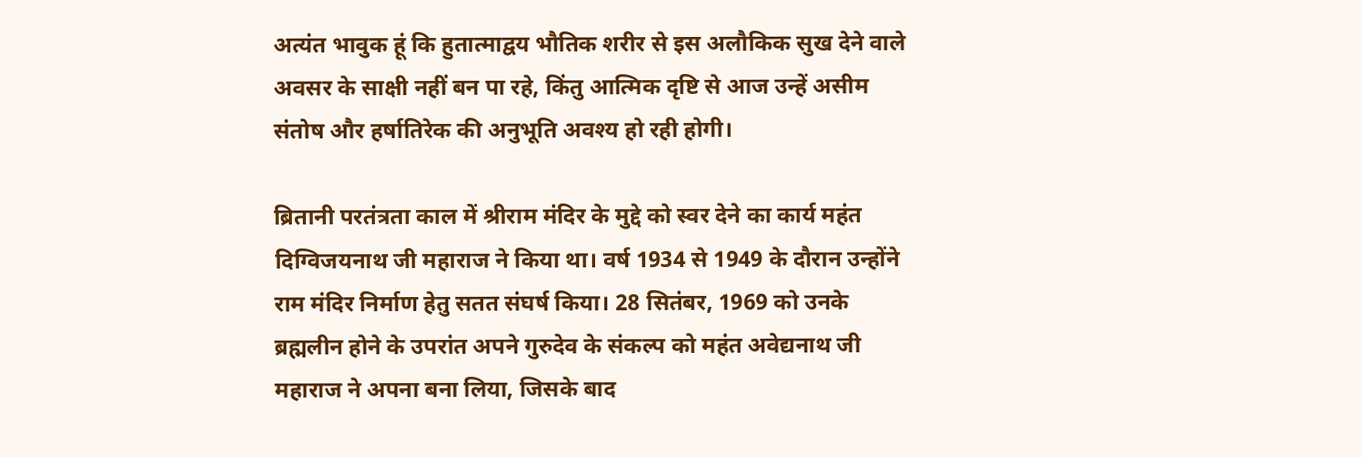अत्यंत भावुक हूं कि हुतात्माद्वय भौतिक शरीर से इस अलौकिक सुख देने वाले अवसर के साक्षी नहीं बन पा रहे, किंतु आत्मिक दृष्टि से आज उन्हें असीम संतोष और हर्षातिरेक की अनुभूति अवश्य हो रही होगी।

ब्रितानी परतंत्रता काल में श्रीराम मंदिर के मुद्दे को स्वर देने का कार्य महंत दिग्विजयनाथ जी महाराज ने किया था। वर्ष 1934 से 1949 के दौरान उन्होंने राम मंदिर निर्माण हेतु सतत संघर्ष किया। 28 सितंबर, 1969 को उनके ब्रह्मलीन होने के उपरांत अपने गुरुदेव के संकल्प को महंत अवेद्यनाथ जी महाराज ने अपना बना लिया, जिसके बाद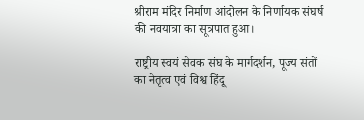श्रीराम मंदिर निर्माण आंदोलन के निर्णायक संघर्ष की नवयात्रा का सूत्रपात हुआ।

राष्ट्रीय स्वयं सेवक संघ के मार्गदर्शन, पूज्य संतों का नेतृत्व एवं विश्व हिंदू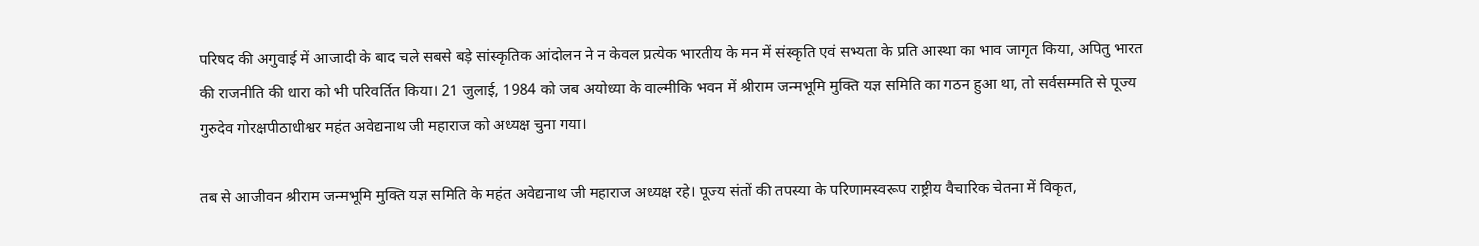परिषद की अगुवाई में आजादी के बाद चले सबसे बड़े सांस्कृतिक आंदोलन ने न केवल प्रत्येक भारतीय के मन में संस्कृति एवं सभ्यता के प्रति आस्था का भाव जागृत किया, अपितु भारत की राजनीति की धारा को भी परिवर्तित किया। 21 जुलाई, 1984 को जब अयोध्या के वाल्मीकि भवन में श्रीराम जन्मभूमि मुक्ति यज्ञ समिति का गठन हुआ था, तो सर्वसम्मति से पूज्य गुरुदेव गोरक्षपीठाधीश्वर महंत अवेद्यनाथ जी महाराज को अध्यक्ष चुना गया।

तब से आजीवन श्रीराम जन्मभूमि मुक्ति यज्ञ समिति के महंत अवेद्यनाथ जी महाराज अध्यक्ष रहे। पूज्य संतों की तपस्या के परिणामस्वरूप राष्ट्रीय वैचारिक चेतना में विकृत,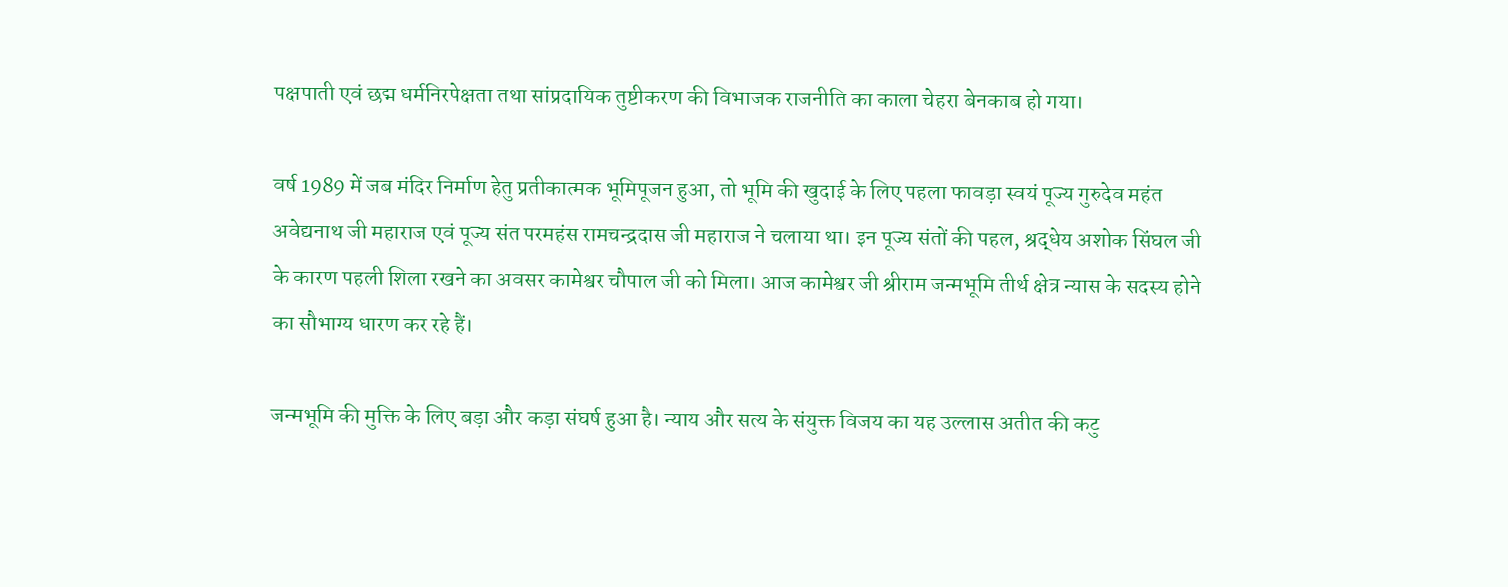पक्षपाती एवं छद्म धर्मनिरपेक्षता तथा सांप्रदायिक तुष्टीकरण की विभाजक राजनीति का काला चेहरा बेनकाब हो गया।

वर्ष 1989 में जब मंदिर निर्माण हेतु प्रतीकात्मक भूमिपूजन हुआ, तो भूमि की खुदाई के लिए पहला फावड़ा स्वयं पूज्य गुरुदेव महंत अवेद्यनाथ जी महाराज एवं पूज्य संत परमहंस रामचन्द्रदास जी महाराज ने चलाया था। इन पूज्य संतों की पहल, श्रद्धेय अशोक सिंघल जी के कारण पहली शिला रखने का अवसर कामेश्वर चौपाल जी को मिला। आज कामेश्वर जी श्रीराम जन्मभूमि तीर्थ क्षेत्र न्यास के सदस्य होने का सौभाग्य धारण कर रहे हैं।

जन्मभूमि की मुक्ति के लिए बड़ा और कड़ा संघर्ष हुआ है। न्याय और सत्य के संयुक्त विजय का यह उल्लास अतीत की कटु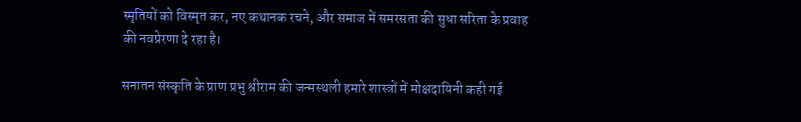स्मृतियों को विस्मृत कर, नए कथानक रचने, और समाज में समरसता की सुधा सरिता के प्रवाह की नवप्रेरणा दे रहा है।

सनातन संस्कृति के प्राण प्रभु श्रीराम की जन्मस्थली हमारे शास्त्रों में मोक्षदायिनी कही गई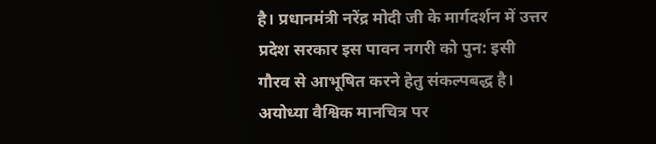है। प्रधानमंत्री नरेंद्र मोदी जी के मार्गदर्शन में उत्तर प्रदेश सरकार इस पावन नगरी को पुन: इसी गौरव से आभूषित करने हेतु संकल्पबद्ध है। अयोध्या वैश्विक मानचित्र पर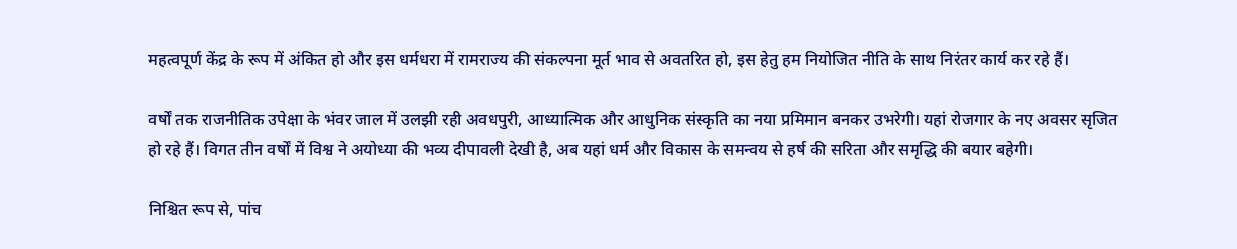महत्वपूर्ण केंद्र के रूप में अंकित हो और इस धर्मधरा में रामराज्य की संकल्पना मूर्त भाव से अवतरित हो, इस हेतु हम नियोजित नीति के साथ निरंतर कार्य कर रहे हैं।

वर्षों तक राजनीतिक उपेक्षा के भंवर जाल में उलझी रही अवधपुरी, आध्यात्मिक और आधुनिक संस्कृति का नया प्रमिमान बनकर उभरेगी। यहां रोजगार के नए अवसर सृजित हो रहे हैं। विगत तीन वर्षों में विश्व ने अयोध्या की भव्य दीपावली देखी है, अब यहां धर्म और विकास के समन्वय से हर्ष की सरिता और समृद्धि की बयार बहेगी।

निश्चित रूप से, पांच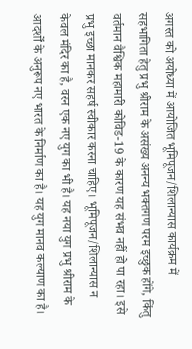अगस्त को अयोध्या में आयोजित भूमिपूजन/शिलान्यास कार्यक्रम में सहभागिता हेतु प्रभु श्रीराम के असंख्य अनन्य भक्तगण परम इच्छुक होंगे, किंतु वर्तमान वैश्विक महामारी कोविड-19 के कारण यह संभव नहीं हो पा रहा। इसे प्रभु इच्छा मानकर सहर्ष स्वीकार करना चाहिए। भूमिपूजन/शिलान्यास न केवल मंदिर का है, वरन एक नए युग का भी है। यह नया युग प्रभु श्रीराम के आदर्शों के अनुरूप नए भारत के निर्माण का है। यह युग मानव कल्याण का है।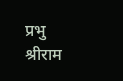प्रभु श्रीराम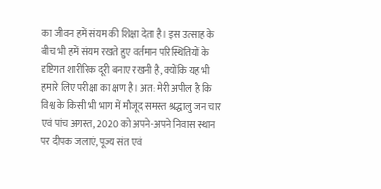का जीवन हमें संयम की शिक्षा देता है। इस उत्साह के बीच भी हमें संयम रखते हुए वर्तमान परिस्थितियों के दृष्टिगत शारीरिक दूरी बनाए रखनी है, क्योंकि यह भी हमारे लिए परीक्षा का क्षण है। अत: मेरी अपील है कि विश्व के किसी भी भाग में मौजूद समस्त श्रद्धालु जन चार एवं पांच अगस्त, 2020 को अपने-अपने निवास स्थान पर दीपक जलाएं, पूज्य संत एवं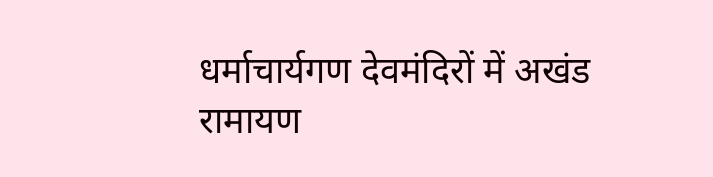धर्माचार्यगण देवमंदिरों में अखंड रामायण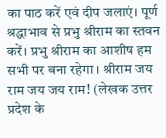का पाठ करें एवं दीप जलाएं। पूर्ण श्रद्धाभाव से प्रभु श्रीराम का स्तवन करें। प्रभु श्रीराम का आशीष हम सभी पर बना रहेगा। श्रीराम जय राम जय जय राम! (लेखक उत्तर प्रदेश के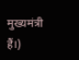मुख्यमंत्री हैं।)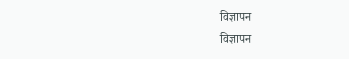विज्ञापन
विज्ञापन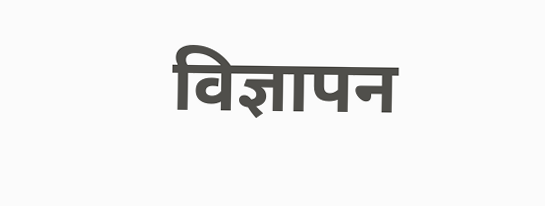विज्ञापन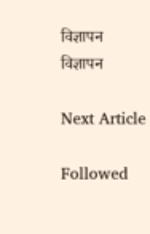विज्ञापन
विज्ञापन

Next Article

Followed